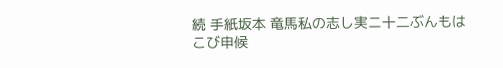続 手紙坂本 竜馬私の志し実ニ十二ぶんもはこび申候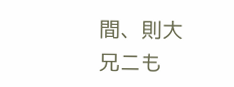間、則大兄ニも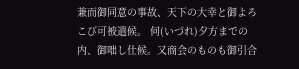兼而御同意の事故、天下の大幸と御よろこび可被遣候。 何(いづれ)夕方までの内、御咄し仕候。又商会のものも御引合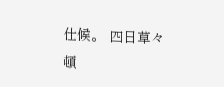仕候。 四日草々頓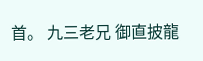首。 九三老兄 御直披龍